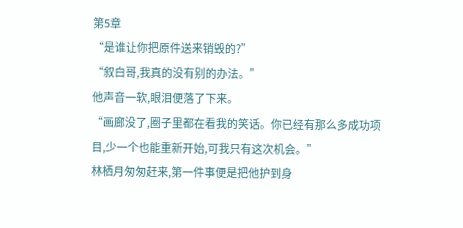第5章
“是谁让你把原件送来销毁的?”
“叙白哥,我真的没有别的办法。”
他声音一软,眼泪便落了下来。
“画廊没了,圈子里都在看我的笑话。你已经有那么多成功项目,少一个也能重新开始,可我只有这次机会。”
林栖月匆匆赶来,第一件事便是把他护到身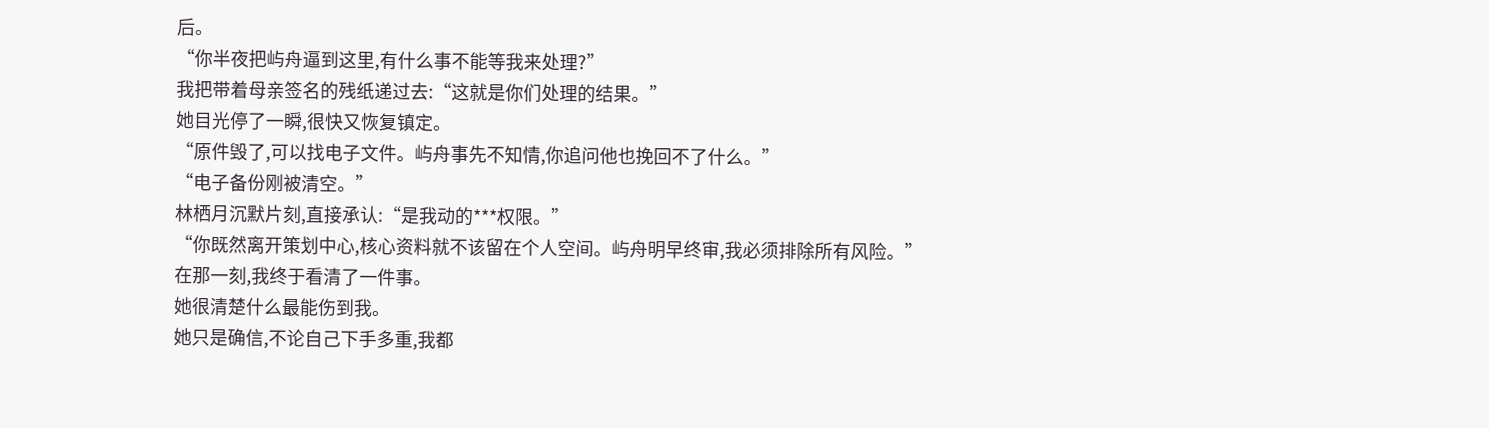后。
“你半夜把屿舟逼到这里,有什么事不能等我来处理?”
我把带着母亲签名的残纸递过去:“这就是你们处理的结果。”
她目光停了一瞬,很快又恢复镇定。
“原件毁了,可以找电子文件。屿舟事先不知情,你追问他也挽回不了什么。”
“电子备份刚被清空。”
林栖月沉默片刻,直接承认:“是我动的***权限。”
“你既然离开策划中心,核心资料就不该留在个人空间。屿舟明早终审,我必须排除所有风险。”
在那一刻,我终于看清了一件事。
她很清楚什么最能伤到我。
她只是确信,不论自己下手多重,我都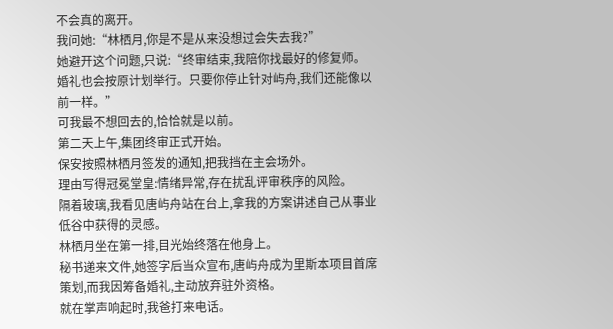不会真的离开。
我问她:“林栖月,你是不是从来没想过会失去我?”
她避开这个问题,只说:“终审结束,我陪你找最好的修复师。婚礼也会按原计划举行。只要你停止针对屿舟,我们还能像以前一样。”
可我最不想回去的,恰恰就是以前。
第二天上午,集团终审正式开始。
保安按照林栖月签发的通知,把我挡在主会场外。
理由写得冠冕堂皇:情绪异常,存在扰乱评审秩序的风险。
隔着玻璃,我看见唐屿舟站在台上,拿我的方案讲述自己从事业低谷中获得的灵感。
林栖月坐在第一排,目光始终落在他身上。
秘书递来文件,她签字后当众宣布,唐屿舟成为里斯本项目首席策划,而我因筹备婚礼,主动放弃驻外资格。
就在掌声响起时,我爸打来电话。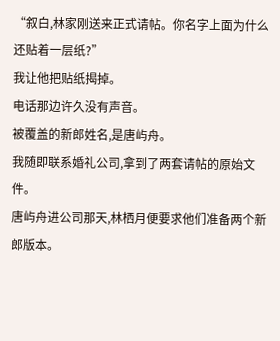“叙白,林家刚送来正式请帖。你名字上面为什么还贴着一层纸?”
我让他把贴纸揭掉。
电话那边许久没有声音。
被覆盖的新郎姓名,是唐屿舟。
我随即联系婚礼公司,拿到了两套请帖的原始文件。
唐屿舟进公司那天,林栖月便要求他们准备两个新郎版本。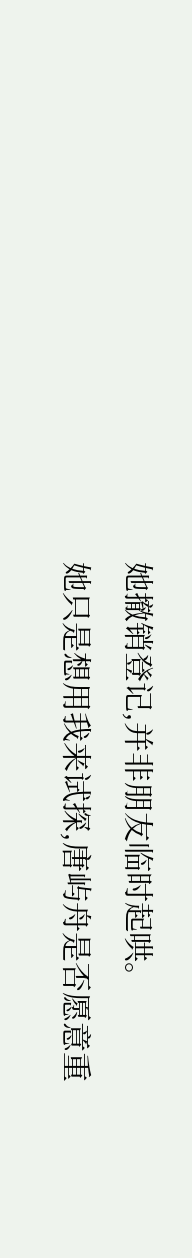她撤销登记,并非朋友临时起哄。
她只是想用我来试探,唐屿舟是否愿意重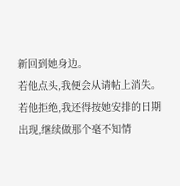新回到她身边。
若他点头,我便会从请帖上消失。
若他拒绝,我还得按她安排的日期出现,继续做那个毫不知情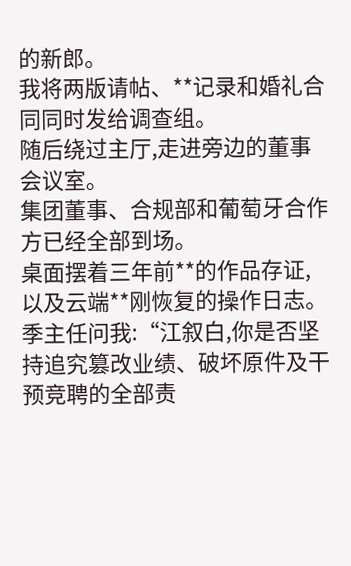的新郎。
我将两版请帖、**记录和婚礼合同同时发给调查组。
随后绕过主厅,走进旁边的董事会议室。
集团董事、合规部和葡萄牙合作方已经全部到场。
桌面摆着三年前**的作品存证,以及云端**刚恢复的操作日志。
季主任问我:“江叙白,你是否坚持追究篡改业绩、破坏原件及干预竞聘的全部责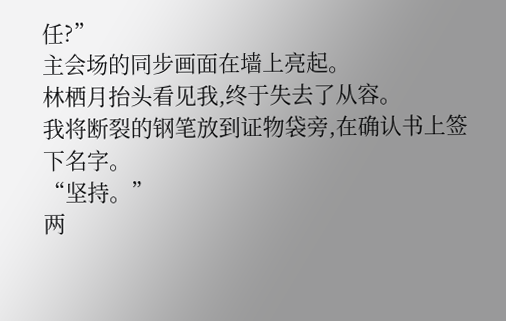任?”
主会场的同步画面在墙上亮起。
林栖月抬头看见我,终于失去了从容。
我将断裂的钢笔放到证物袋旁,在确认书上签下名字。
“坚持。”
两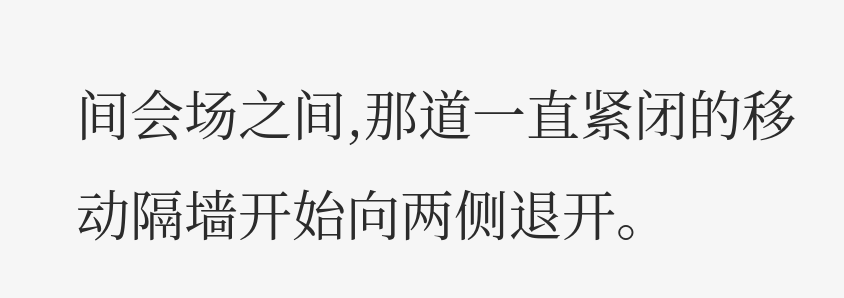间会场之间,那道一直紧闭的移动隔墙开始向两侧退开。